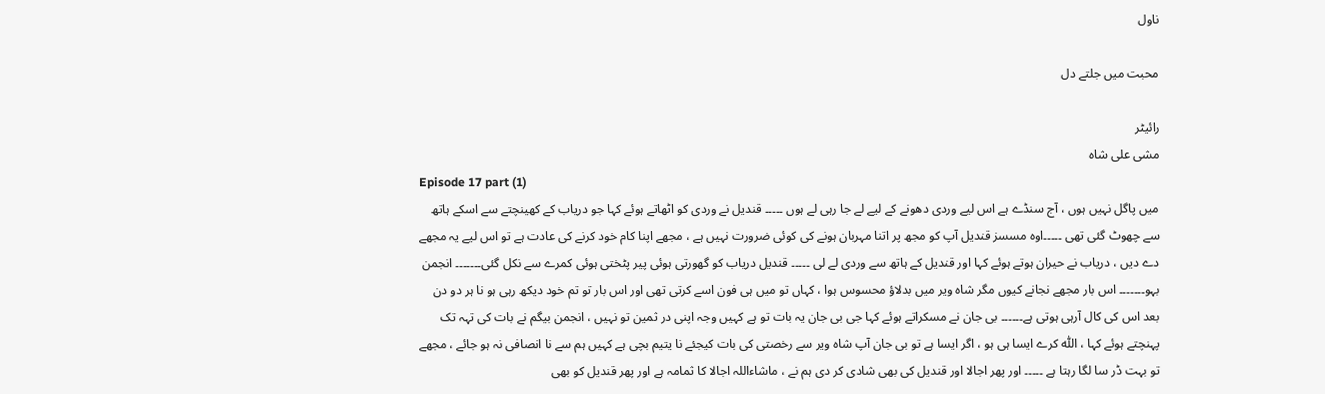ناول

محبت میں جلتے دل

رائیٹر
مشی علی شاہ
Episode 17 part (1)
میں پاگل نہیں ہوں ، آج سنڈے ہے اس لیے وردی دھونے کے لیے لے جا رہی لے ہوں ۔۔۔۔۔ قندیل نے وردی کو اٹھاتے ہوئے کہا جو دریاب کے کھینچتے سے اسکے ہاتھ سے چھوٹ گئی تھی ۔۔۔۔۔اوہ مسسز قندیل آپ کو مجھ پر اتنا مہربان ہونے کی کوئی ضرورت نہیں ہے ، مجھے اپنا کام خود کرنے کی عادت ہے تو اس لیے یہ مجھے دے دیں ، دریاب نے حیران ہوتے ہوئے کہا اور قندیل کے ہاتھ سے وردی لے لی ۔۔۔۔۔ قندیل دریاب کو گھورتی ہوئی پیر پٹختی ہوئی کمرے سے نکل گئی۔۔۔۔۔۔۔ انجمن بہو۔۔۔۔۔۔۔ اس بار مجھے نجانے کیوں مگر شاہ ویر میں بدلاؤ محسوس ہوا ، کہاں تو میں ہی فون اسے کرتی تھی اور اس بار تو تم خود دیکھ رہی ہو نا ہر دو دن بعد اس کی کال آرہی ہوتی ہے۔۔۔۔۔۔ بی جان نے مسکراتے ہوئے کہا جی بی جان یہ بات تو ہے کہیں وجہ اپنی در ثمین تو نہیں ، انجمن بیگم نے بات کی تہہ تک پہنچتے ہوئے کہا ، اللّٰہ کرے ایسا ہی ہو ، اگر ایسا ہے تو بی جان آپ شاہ ویر سے رخصتی کی بات کیجئے نا یتیم بچی ہے کہیں ہم سے نا انصافی نہ ہو جائے ، مجھے تو بہت ڈر سا لگا رہتا ہے ۔۔۔۔۔ اور پھر اجالا اور قندیل کی بھی شادی کر دی ہم نے ، ماشاءاللہ اجالا کا ثمامہ ہے اور پھر قندیل کو بھی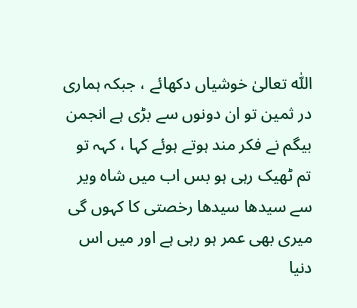اللّٰہ تعالیٰ خوشیاں دکھائے ، جبکہ ہماری در ثمین تو ان دونوں سے بڑی ہے انجمن بیگم نے فکر مند ہوتے ہوئے کہا ، کہہ تو تم ٹھیک رہی ہو بس اب میں شاہ ویر سے سیدھا سیدھا رخصتی کا کہوں گی میری بھی عمر ہو رہی ہے اور میں اس دنیا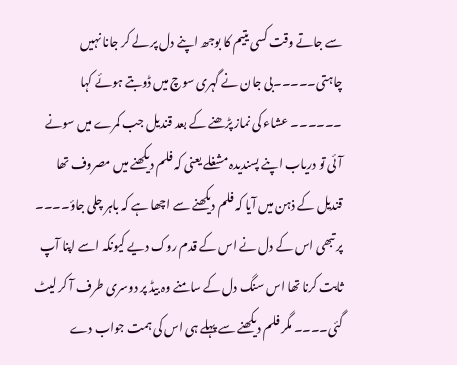سے جاتے وقت کسی یتیم کا بوجھ اپنے دل پر لے کر جانا نہیں چاہتی۔۔۔۔۔بی جان نے گہری سوچ میں ڈوبتے ہوئے کہا ۔۔۔۔۔۔ عشاء کی نماز پڑھنے کے بعد قندیل جب کمرے میں سونے آئی تو دریاب اپنے پسندیدہ مشغلے یعنی کہ فلم دیکھنے میں مصروف تھا قندیل کے ذہن میں آیا کہ فلم دیکھنے سے اچھا ہے کہ باہر چلی جاؤ۔۔۔۔ پر تبھی اس کے دل نے اس کے قدم روک دیے کیونکہ اسے اپنا آپ ثابت کرنا تھا اس سنگ دل کے سامنے وہ بیڈ پر دوسری طرف آ کر لیٹ گئی۔۔۔۔ مگر فلم دیکھنے سے پہلے ہی اس کی ہمت جواب دے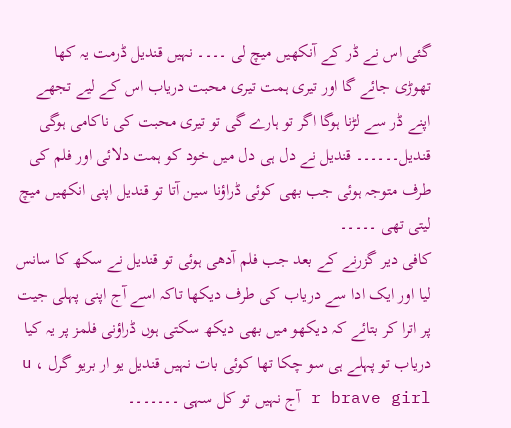گئی اس نے ڈر کے آنکھیں میچ لی ۔۔۔۔ نہیں قندیل ڈرمت یہ کھا تھوڑی جائے گا اور تیری ہمت تیری محبت دریاب اس کے لیے تجھے اپنے ڈر سے لڑنا ہوگا اگر تو ہارے گی تو تیری محبت کی ناکامی ہوگی قندیل۔۔۔۔۔۔ قندیل نے دل ہی دل میں خود کو ہمت دلائی اور فلم کی طرف متوجہ ہوئی جب بھی کوئی ڈراؤنا سین آتا تو قندیل اپنی انکھیں میچ لیتی تھی ۔۔۔۔۔
کافی دیر گزرنے کے بعد جب فلم آدھی ہوئی تو قندیل نے سکھ کا سانس لیا اور ایک ادا سے دریاب کی طرف دیکھا تاکہ اسے آج اپنی پہلی جیت پر اترا کر بتائے کہ دیکھو میں بھی دیکھ سکتی ہوں ڈراؤنی فلمز پر یہ کیا دریاب تو پہلے ہی سو چکا تھا کوئی بات نہیں قندیل یو ار بریو گرل ، u r brave girl آج نہیں تو کل سہی ۔۔۔۔۔۔۔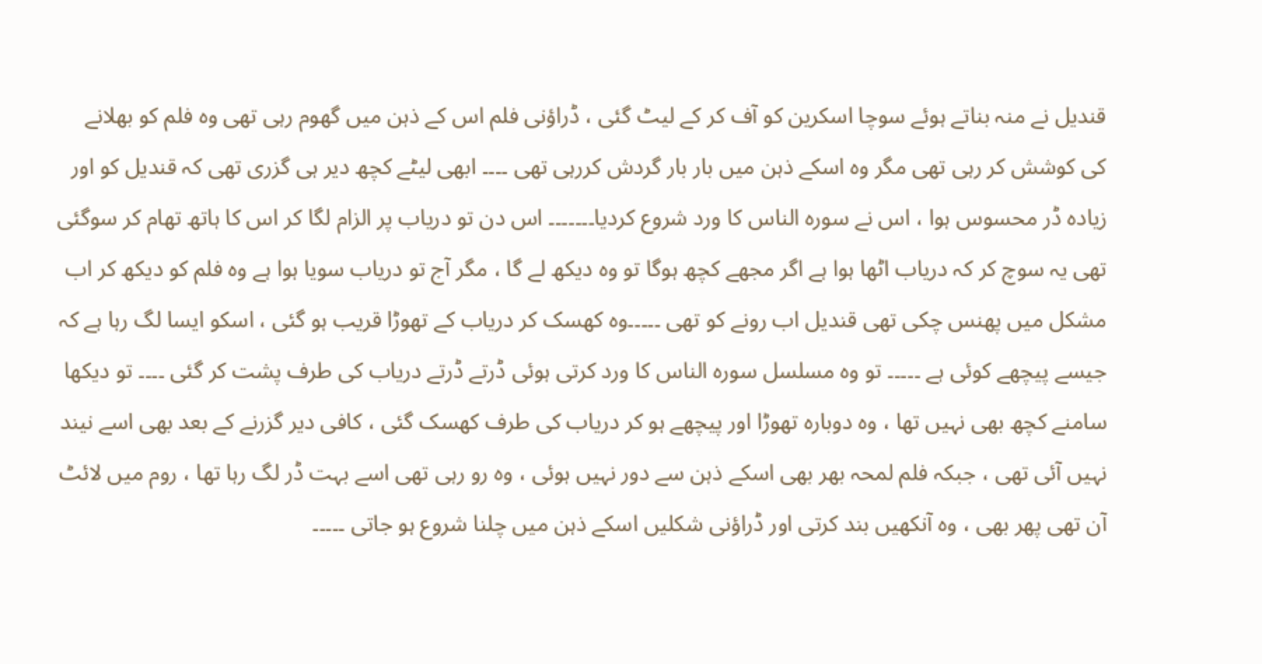قندیل نے منہ بناتے ہوئے سوچا اسکرین کو آف کر کے لیٹ گئی ، ڈراؤنی فلم اس کے ذہن میں گھوم رہی تھی وہ فلم کو بھلانے کی کوشش کر رہی تھی مگر وہ اسکے ذہن میں بار بار گردش کررہی تھی ۔۔۔۔ ابھی لیٹے کچھ دیر ہی گزری تھی کہ قندیل کو اور زیادہ ڈر محسوس ہوا ، اس نے سورہ الناس کا ورد شروع کردیا۔۔۔۔۔۔۔ اس دن تو دریاب پر الزام لگا کر اس کا ہاتھ تھام کر سوگئی تھی یہ سوچ کر کہ دریاب اٹھا ہوا ہے اگر مجھے کچھ ہوگا تو وہ دیکھ لے گا ، مگر آج تو دریاب سویا ہوا ہے وہ فلم کو دیکھ کر اب مشکل میں پھنس چکی تھی قندیل اب رونے کو تھی ۔۔۔۔۔وہ کھسک کر دریاب کے تھوڑا قریب ہو گئی ، اسکو ایسا لگ رہا ہے کہ جیسے پیچھے کوئی ہے ۔۔۔۔۔ تو وہ مسلسل سورہ الناس کا ورد کرتی ہوئی ڈرتے ڈرتے دریاب کی طرف پشت کر گئی ۔۔۔۔ تو دیکھا سامنے کچھ بھی نہیں تھا ، وہ دوبارہ تھوڑا اور پیچھے ہو کر دریاب کی طرف کھسک گئی ، کافی دیر گزرنے کے بعد بھی اسے نیند نہیں آئی تھی ، جبکہ فلم لمحہ بھر بھی اسکے ذہن سے دور نہیں ہوئی ، وہ رو رہی تھی اسے بہت ڈر لگ رہا تھا ، روم میں لائٹ آن تھی پھر بھی ، وہ آنکھیں بند کرتی اور ڈراؤنی شکلیں اسکے ذہن میں چلنا شروع ہو جاتی ۔۔۔۔۔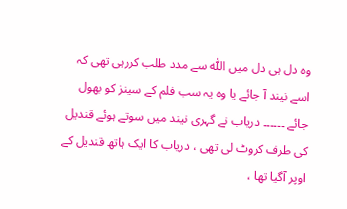وہ دل ہی دل میں اللّٰہ سے مدد طلب کررہی تھی کہ اسے نیند آ جائے یا وہ یہ سب فلم کے سینز کو بھول جائے ۔۔۔۔۔۔ دریاب نے گہری نیند میں سوتے ہوئے قندیل کی طرف کروٹ لی تھی ، دریاب کا ایک ہاتھ قندیل کے اوپر آگیا تھا ،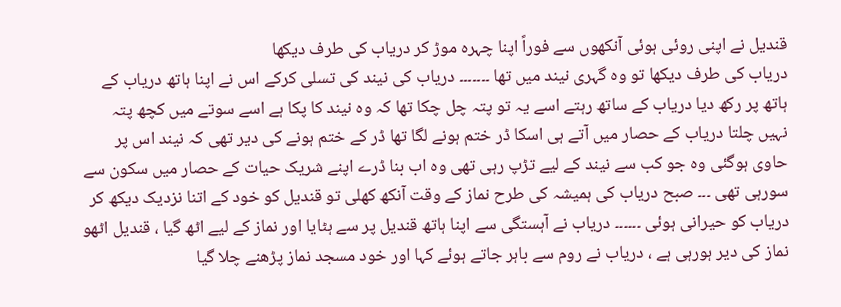قندیل نے اپنی روئی ہوئی آنکھوں سے فوراً اپنا چہرہ موڑ کر دریاب کی طرف دیکھا
دریاب کی طرف دیکھا تو وہ گہری نیند میں تھا ۔۔۔۔۔۔۔ دریاب کی نیند کی تسلی کرکے اس نے اپنا ہاتھ دریاب کے ہاتھ پر رکھ دیا دریاب کے ساتھ رہتے اسے یہ تو پتہ چل چکا تھا کہ وہ نیند کا پکا ہے اسے سوتے میں کچھ پتہ نہیں چلتا دریاب کے حصار میں آتے ہی اسکا ڈر ختم ہونے لگا تھا ڈر کے ختم ہونے کی دیر تھی کہ نیند اس پر حاوی ہوگئی وہ جو کب سے نیند کے لیے تڑپ رہی تھی وہ اب بنا ڈرے اپنے شریک حیات کے حصار میں سکون سے سورہی تھی ۔۔۔ صبح دریاب کی ہمیشہ کی طرح نماز کے وقت آنکھ کھلی تو قندیل کو خود کے اتنا نزدیک دیکھ کر دریاب کو حیرانی ہوئی ۔۔۔۔۔۔ دریاب نے آہستگی سے اپنا ہاتھ قندیل پر سے ہٹایا اور نماز کے لیے اٹھ گیا ، قندیل اٹھو نماز کی دیر ہورہی ہے ، دریاب نے روم سے باہر جاتے ہوئے کہا اور خود مسجد نماز پڑھنے چلا گیا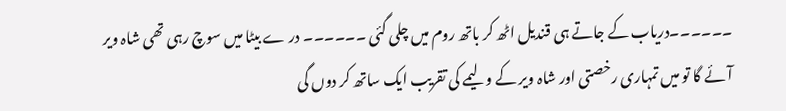۔۔۔۔۔۔دریاب کے جاتے ہی قندیل اٹھ کر باتھ روم میں چلی گئی ۔۔۔۔۔۔ در ے بیٹا میں سوچ رہی تھی شاہ ویر آئے گا تو میں تمہاری رخصتی اور شاہ ویر کے ولیمے کی تقریب ایک ساتھ کر دوں گی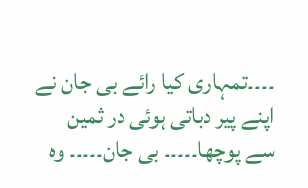۔۔۔۔تمہاری کیا رائے بی جان نے اپنے پیر دباتی ہوئی در ثمین سے پوچھا۔۔۔۔۔ بی جان۔۔۔۔۔ وہ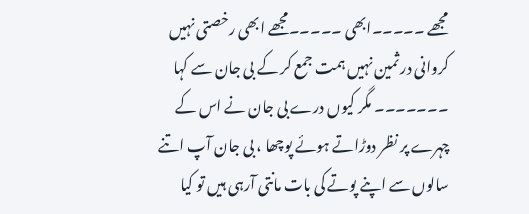مجھے ۔۔۔۔۔ابھی ۔۔۔۔۔مجھے ابھی رخصتی نہیں کروانی در ثمین نہیں ہمت جمع کر کے بی جان سے کہا ۔۔۔۔۔۔۔ مگر کیوں درے بی جان نے اس کے چہرے پر نظر دوڑاتے ہوئے پوچھا ، بی جان آپ اتنے سالوں سے اپنے پوتے کی بات مانتی آرہی ہیں تو کیا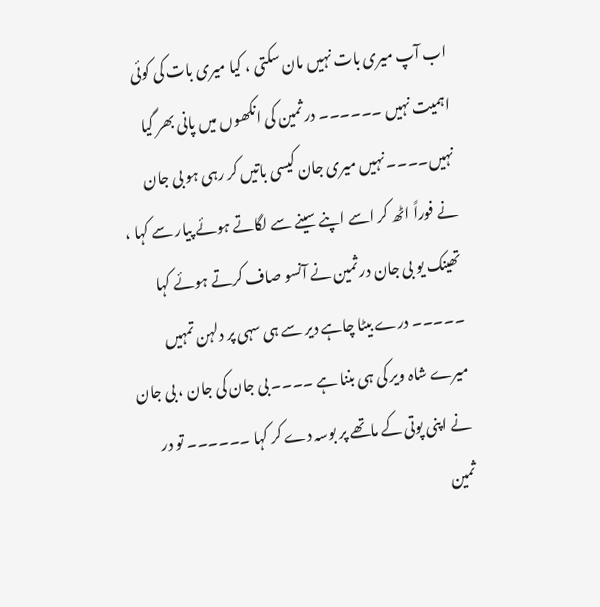اب آپ میری بات نہیں مان سکتی ، کیا میری بات کی کوئی اہمیت نہیں ۔۔۔۔۔۔ در ثمین کی انکھوں میں پانی بھر گیا نہیں۔۔۔۔ نہیں میری جان کیسی باتیں کر رہی ہو بی جان نے فوراً اٹھ کر اسے اپنے سینے سے لگاتے ہوئے پیار سے کہا ، تھینک یو بی جان در ثمین نے آنسو صاف کرتے ہوئے کہا ۔۔۔۔۔ درے بیٹا چاہے دیر سے ہی سہی پر دلہن تمہیں میرے شاہ ویر کی ہی بننا ہے ۔۔۔۔ بی جان کی جان ، بی جان نے اپنی پوتی کے ماتھے پر بوسہ دے کر کہا ۔۔۔۔۔۔ تو در ثمین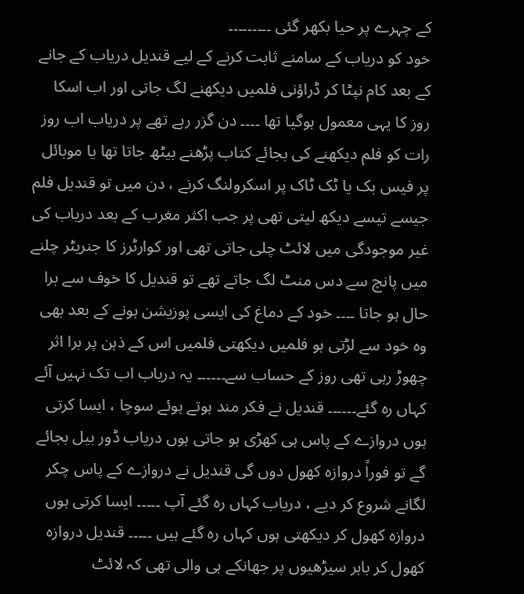کے چہرے پر حیا بکھر گئی ۔۔۔۔۔۔۔۔۔
خود کو دریاب کے سامنے ثابت کرنے کے لیے قندیل دریاب کے جانے کے بعد کام نپٹا کر ڈراؤنی فلمیں دیکھنے لگ جاتی اور اب اسکا روز کا یہی معمول ہوگیا تھا ۔۔۔۔ دن گزر رہے تھے پر دریاب اب روز رات کو فلم دیکھنے کی بجائے کتاب پڑھنے بیٹھ جاتا تھا یا موبائل پر فیس بک یا ٹک ٹاک پر اسکرولنگ کرنے ، دن میں تو قندیل فلم جیسے تیسے دیکھ لیتی تھی پر جب اکثر مغرب کے بعد دریاب کی غیر موجودگی میں لائٹ چلی جاتی تھی اور کوارٹرز کا جنریٹر چلنے میں پانچ سے دس منٹ لگ جاتے تھے تو قندیل کا خوف سے برا حال ہو جاتا ۔۔۔۔ خود کے دماغ کی ایسی پوزیشن ہونے کے بعد بھی وہ خود سے لڑتی ہو فلمیں دیکھتی فلمیں اس کے ذہن پر برا اثر چھوڑ رہی تھی روز کے حساب سے۔۔۔۔۔۔ یہ دریاب اب تک نہیں آئے کہاں رہ گئے۔۔۔۔۔۔ قندیل نے فکر مند ہوتے ہوئے سوچا ، ایسا کرتی ہوں دروازے کے پاس ہی کھڑی ہو جاتی ہوں دریاب ڈور بیل بجائے گے تو فوراً دروازہ کھول دوں گی قندیل نے دروازے کے پاس چکر لگانے شروع کر دیے ، دریاب کہاں رہ گئے آپ ۔۔۔۔۔ ایسا کرتی ہوں دروازہ کھول کر دیکھتی ہوں کہاں رہ گئے ہیں ۔۔۔۔۔ قندیل دروازہ کھول کر باہر سیڑھیوں پر جھانکے ہی والی تھی کہ لائٹ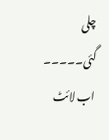چلی گئی۔۔۔۔۔ اب لائٹ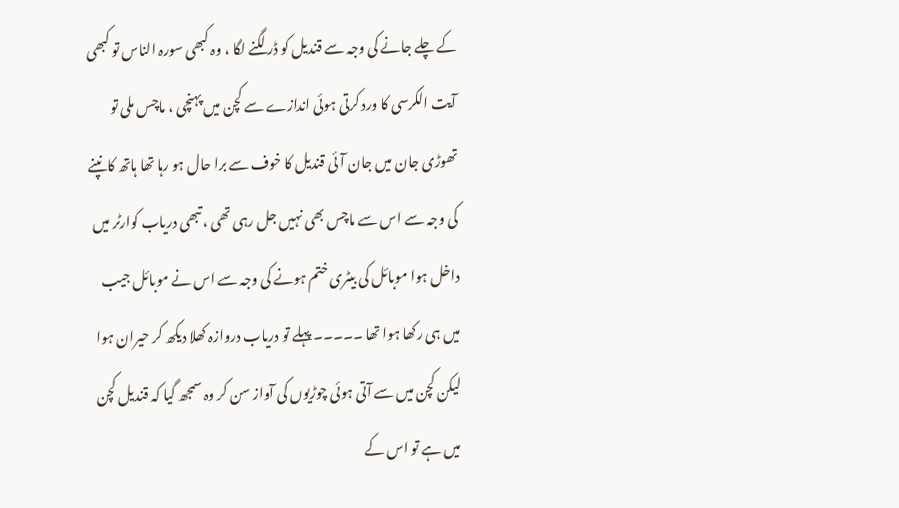کے چلے جانے کی وجہ سے قندیل کو ڈر لگنے لگا ، وہ کبھی سورہ الناس تو کبھی آیت الکرسی کا ورد کرتی ہوئی اندازے سے کچن میں پہنچی ، ماچس ملی تو تھوڑی جان میں جان آئی قندیل کا خوف سے برا حال ہو رہا تھا ہاتھ کانپنے کی وجہ سے اس سے ماچس بھی نہیں جل رہی تھی ، تبھی دریاب کوارٹر میں داخل ہوا موبائل کی بیٹری ختم ہونے کی وجہ سے اس نے موبائل جیب میں ہی رکھا ہوا تھا ۔۔۔۔۔ پہلے تو دریاب دروازہ کھلا دیکھ کر حیران ہوا لیکن کچن میں سے آتی ہوئی چوڑیوں کی آواز سن کر وہ سمجھ گیا کہ قندیل کچن میں ہے تو اس کے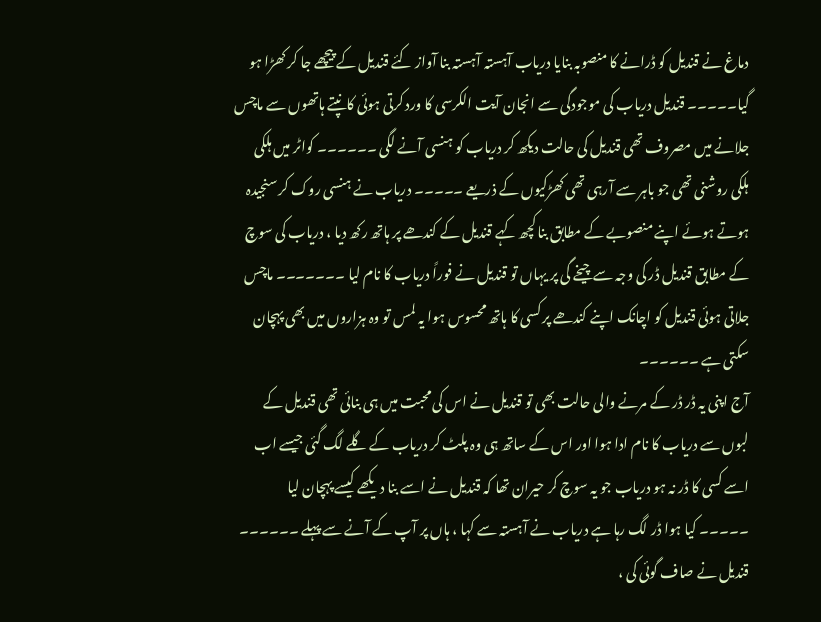دماغ نے قندیل کو ڈرانے کا منصوبہ بنایا دریاب آہستہ آہستہ بنا آواز کئے قندیل کے پیچھے جا کر کھڑا ہو گیا۔۔۔۔۔ قندیل دریاب کی موجودگی سے انجان آیت الکرسی کا ورد کرتی ہوئی کانپتے ہاتھوں سے ماچس جلانے میں مصروف تھی قندیل کی حالت دیکھ کر دریاب کو ہنسی آنے لگی ۔۔۔۔۔۔ کواٹر میں ہلکی ہلکی روشنی تھی جو باہر سے آرہی تھی کھڑکیوں کے ذریعے ۔۔۔۔۔ دریاب نے ہنسی روک کر سنجیدہ ہوتے ہوئے اپنے منصوبے کے مطابق بنا کچھ کہے قندیل کے کندھے پر ہاتھ رکھ دیا ، دریاب کی سوچ کے مطابق قندیل ڈر کی وجہ سے چیخے گی پر یہاں تو قندیل نے فوراً دریاب کا نام لیا ۔۔۔۔۔۔۔ ماچس جلاتی ہوئی قندیل کو اچانک اپنے کندھے پر کسی کا ہاتھ محسوس ہوا یہ لمس تو وہ ہزاروں میں بھی پہچان سکتی ہے ۔۔۔۔۔۔
آج اپنی یہ ڈر ڈر کے مرنے والی حالت بھی تو قندیل نے اس کی محبت میں ہی بنائی تھی قندیل کے لبوں سے دریاب کا نام ادا ہوا اور اس کے ساتھ ہی وہ پلٹ کر دریاب کے گلے لگ گئی جیسے اب اسے کسی کا ڈر نہ ہو دریاب جو یہ سوچ کر حیران تھا کہ قندیل نے اسے بنا دیکھے کیسے پہچان لیا ۔۔۔۔۔ کیا ہوا ڈر لگ رہا ہے دریاب نے آہستہ سے کہا ، ہاں پر آپ کے آنے سے پہلے ۔۔۔۔۔۔ قندیل نے صاف گوئی کی ،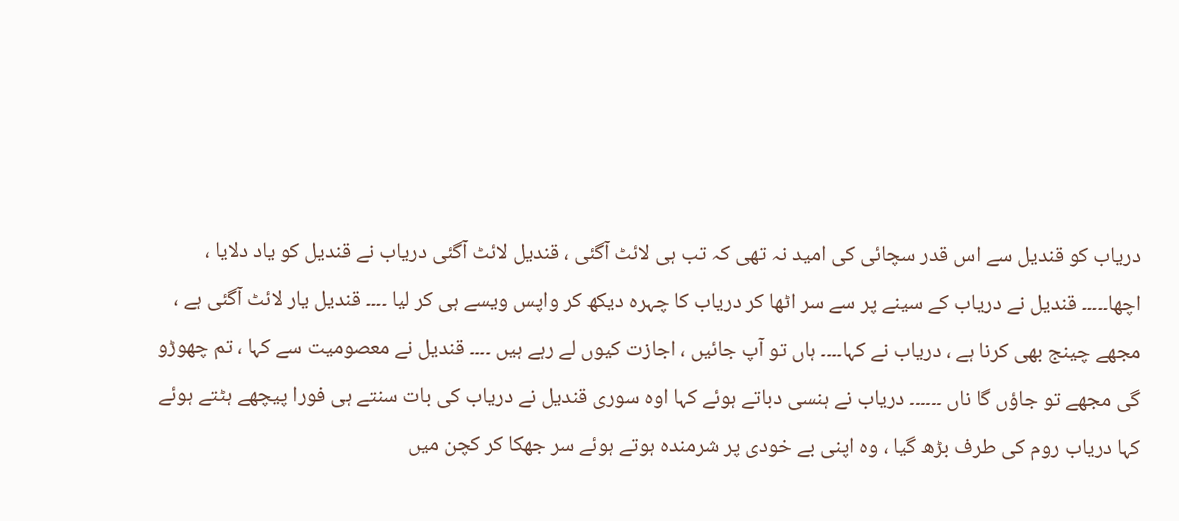دریاب کو قندیل سے اس قدر سچائی کی امید نہ تھی کہ تب ہی لائٹ آگئی ، قندیل لائٹ آگئی دریاب نے قندیل کو یاد دلایا ، اچھا۔۔۔۔۔ قندیل نے دریاب کے سینے پر سے سر اٹھا کر دریاب کا چہرہ دیکھ کر واپس ویسے ہی کر لیا ۔۔۔۔ قندیل یار لائٹ آگئی ہے ، مجھے چینج بھی کرنا ہے ، دریاب نے کہا۔۔۔۔ ہاں تو آپ جائیں ، اجازت کیوں لے رہے ہیں ۔۔۔۔ قندیل نے معصومیت سے کہا ، تم چھوڑو گی مجھے تو جاؤں گا ناں ۔۔۔۔۔۔ دریاب نے ہنسی دباتے ہوئے کہا اوہ سوری قندیل نے دریاب کی بات سنتے ہی فورا پیچھے ہٹتے ہوئے کہا دریاب روم کی طرف بڑھ گیا ، وہ اپنی بے خودی پر شرمندہ ہوتے ہوئے سر جھکا کر کچن میں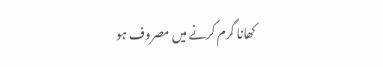کھانا گرم کرنے میں مصروف ہو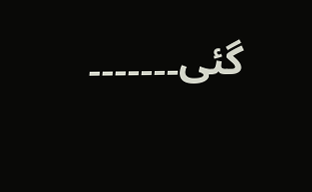گئی۔۔۔۔۔۔۔